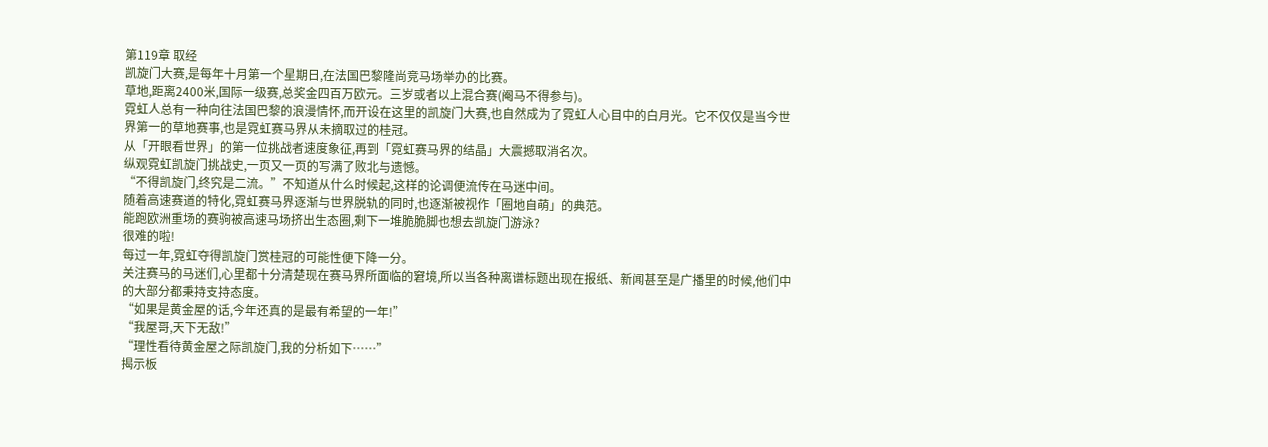第119章 取经
凯旋门大赛,是每年十月第一个星期日,在法国巴黎隆尚竞马场举办的比赛。
草地,距离2400米,国际一级赛,总奖金四百万欧元。三岁或者以上混合赛(阉马不得参与)。
霓虹人总有一种向往法国巴黎的浪漫情怀,而开设在这里的凯旋门大赛,也自然成为了霓虹人心目中的白月光。它不仅仅是当今世界第一的草地赛事,也是霓虹赛马界从未摘取过的桂冠。
从「开眼看世界」的第一位挑战者速度象征,再到「霓虹赛马界的结晶」大震撼取消名次。
纵观霓虹凯旋门挑战史,一页又一页的写满了败北与遗憾。
“不得凯旋门,终究是二流。”不知道从什么时候起,这样的论调便流传在马迷中间。
随着高速赛道的特化,霓虹赛马界逐渐与世界脱轨的同时,也逐渐被视作「圈地自萌」的典范。
能跑欧洲重场的赛驹被高速马场挤出生态圈,剩下一堆脆脆脚也想去凯旋门游泳?
很难的啦!
每过一年,霓虹夺得凯旋门赏桂冠的可能性便下降一分。
关注赛马的马迷们,心里都十分清楚现在赛马界所面临的窘境,所以当各种离谱标题出现在报纸、新闻甚至是广播里的时候,他们中的大部分都秉持支持态度。
“如果是黄金屋的话,今年还真的是最有希望的一年!”
“我屋哥,天下无敌!”
“理性看待黄金屋之际凯旋门,我的分析如下……”
揭示板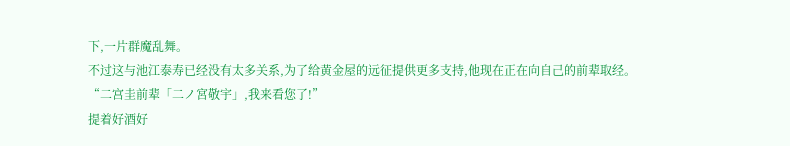下,一片群魔乱舞。
不过这与池江泰寿已经没有太多关系,为了给黄金屋的远征提供更多支持,他现在正在向自己的前辈取经。
“二宫圭前辈「二ノ宮敬宇」,我来看您了!”
提着好酒好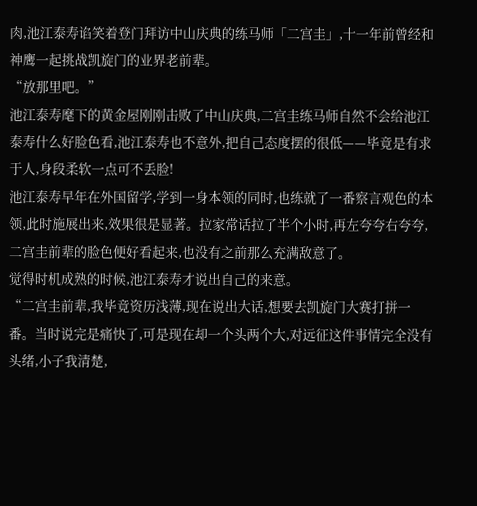肉,池江泰寿谄笑着登门拜访中山庆典的练马师「二宫圭」,十一年前曾经和神鹰一起挑战凯旋门的业界老前辈。
“放那里吧。”
池江泰寿麾下的黄金屋刚刚击败了中山庆典,二宫圭练马师自然不会给池江泰寿什么好脸色看,池江泰寿也不意外,把自己态度摆的很低——毕竟是有求于人,身段柔软一点可不丢脸!
池江泰寿早年在外国留学,学到一身本领的同时,也练就了一番察言观色的本领,此时施展出来,效果很是显著。拉家常话拉了半个小时,再左夸夸右夸夸,二宫圭前辈的脸色便好看起来,也没有之前那么充满敌意了。
觉得时机成熟的时候,池江泰寿才说出自己的来意。
“二宫圭前辈,我毕竟资历浅薄,现在说出大话,想要去凯旋门大赛打拼一番。当时说完是痛快了,可是现在却一个头两个大,对远征这件事情完全没有头绪,小子我清楚,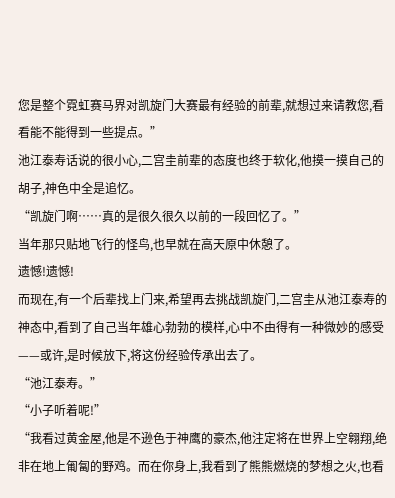您是整个霓虹赛马界对凯旋门大赛最有经验的前辈,就想过来请教您,看看能不能得到一些提点。”
池江泰寿话说的很小心,二宫圭前辈的态度也终于软化,他摸一摸自己的胡子,神色中全是追忆。
“凯旋门啊……真的是很久很久以前的一段回忆了。”
当年那只贴地飞行的怪鸟,也早就在高天原中休憩了。
遗憾!遗憾!
而现在,有一个后辈找上门来,希望再去挑战凯旋门,二宫圭从池江泰寿的神态中,看到了自己当年雄心勃勃的模样,心中不由得有一种微妙的感受——或许,是时候放下,将这份经验传承出去了。
“池江泰寿。”
“小子听着呢!”
“我看过黄金屋,他是不逊色于神鹰的豪杰,他注定将在世界上空翱翔,绝非在地上匍匐的野鸡。而在你身上,我看到了熊熊燃烧的梦想之火,也看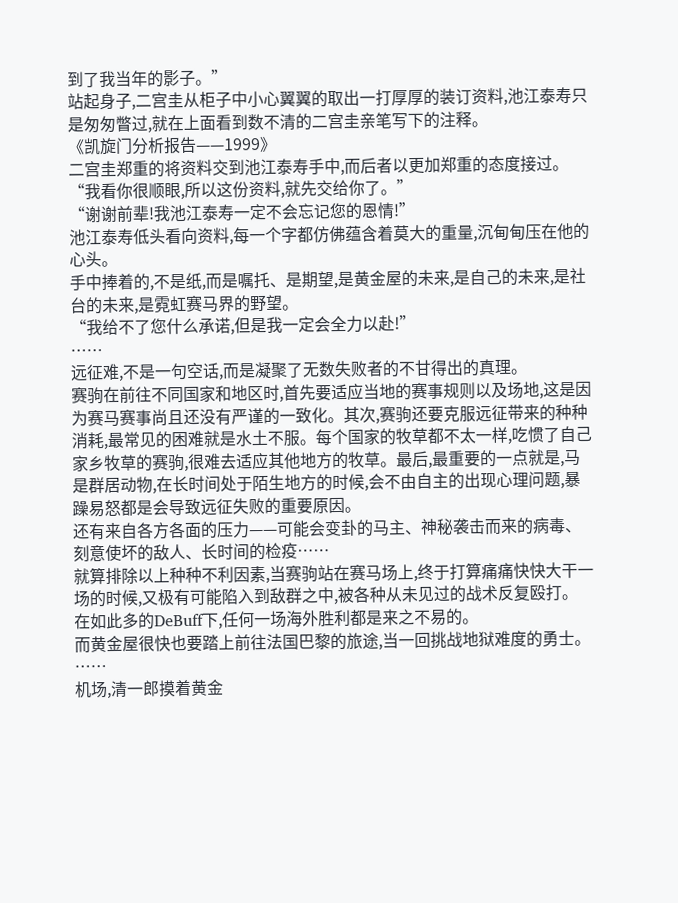到了我当年的影子。”
站起身子,二宫圭从柜子中小心翼翼的取出一打厚厚的装订资料,池江泰寿只是匆匆瞥过,就在上面看到数不清的二宫圭亲笔写下的注释。
《凯旋门分析报告——1999》
二宫圭郑重的将资料交到池江泰寿手中,而后者以更加郑重的态度接过。
“我看你很顺眼,所以这份资料,就先交给你了。”
“谢谢前辈!我池江泰寿一定不会忘记您的恩情!”
池江泰寿低头看向资料,每一个字都仿佛蕴含着莫大的重量,沉甸甸压在他的心头。
手中捧着的,不是纸,而是嘱托、是期望,是黄金屋的未来,是自己的未来,是社台的未来,是霓虹赛马界的野望。
“我给不了您什么承诺,但是我一定会全力以赴!”
……
远征难,不是一句空话,而是凝聚了无数失败者的不甘得出的真理。
赛驹在前往不同国家和地区时,首先要适应当地的赛事规则以及场地,这是因为赛马赛事尚且还没有严谨的一致化。其次,赛驹还要克服远征带来的种种消耗,最常见的困难就是水土不服。每个国家的牧草都不太一样,吃惯了自己家乡牧草的赛驹,很难去适应其他地方的牧草。最后,最重要的一点就是,马是群居动物,在长时间处于陌生地方的时候,会不由自主的出现心理问题,暴躁易怒都是会导致远征失败的重要原因。
还有来自各方各面的压力——可能会变卦的马主、神秘袭击而来的病毒、刻意使坏的敌人、长时间的检疫……
就算排除以上种种不利因素,当赛驹站在赛马场上,终于打算痛痛快快大干一场的时候,又极有可能陷入到敌群之中,被各种从未见过的战术反复殴打。
在如此多的DeBuff下,任何一场海外胜利都是来之不易的。
而黄金屋很快也要踏上前往法国巴黎的旅途,当一回挑战地狱难度的勇士。
……
机场,清一郎摸着黄金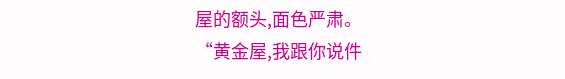屋的额头,面色严肃。
“黄金屋,我跟你说件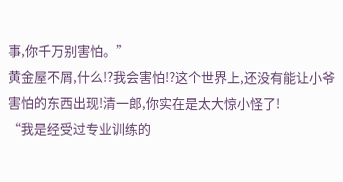事,你千万别害怕。”
黄金屋不屑,什么!?我会害怕!?这个世界上,还没有能让小爷害怕的东西出现!清一郎,你实在是太大惊小怪了!
“我是经受过专业训练的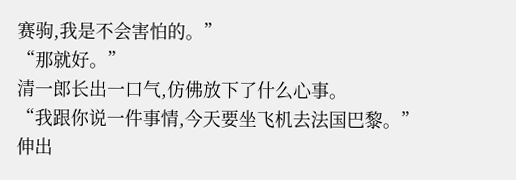赛驹,我是不会害怕的。”
“那就好。”
清一郎长出一口气,仿佛放下了什么心事。
“我跟你说一件事情,今天要坐飞机去法国巴黎。”
伸出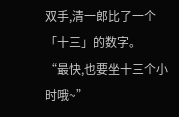双手,清一郎比了一个「十三」的数字。
“最快,也要坐十三个小时哦~”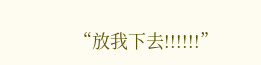“放我下去!!!!!!”